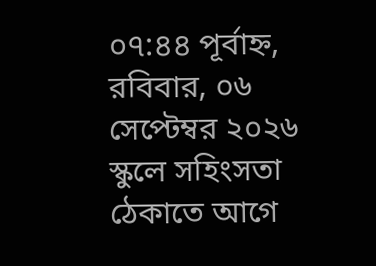০৭:৪৪ পূর্বাহ্ন, রবিবার, ০৬ সেপ্টেম্বর ২০২৬
স্কুলে সহিংসতা ঠেকাতে আগে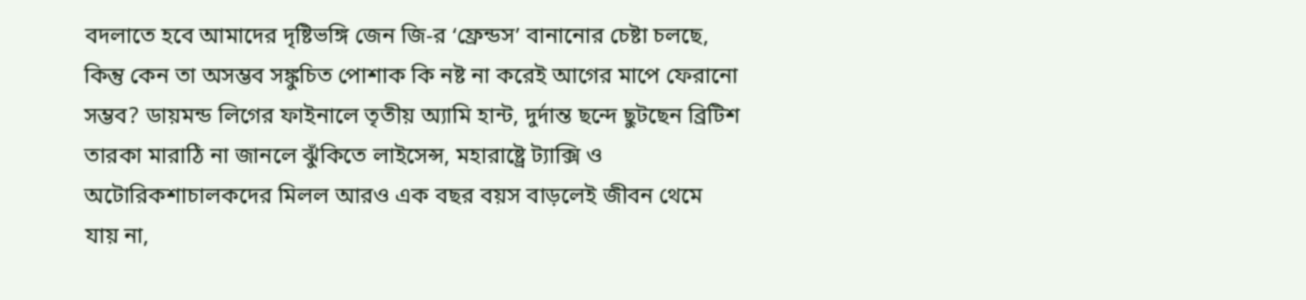বদলাতে হবে আমাদের দৃষ্টিভঙ্গি জেন জি-র ‘ফ্রেন্ডস’ বানানোর চেষ্টা চলছে, কিন্তু কেন তা অসম্ভব সঙ্কুচিত পোশাক কি নষ্ট না করেই আগের মাপে ফেরানো সম্ভব? ডায়মন্ড লিগের ফাইনালে তৃতীয় অ্যামি হান্ট, দুর্দান্ত ছন্দে ছুটছেন ব্রিটিশ তারকা মারাঠি না জানলে ঝুঁকিতে লাইসেন্স, মহারাষ্ট্রে ট্যাক্সি ও অটোরিকশাচালকদের মিলল আরও এক বছর বয়স বাড়লেই জীবন থেমে যায় না,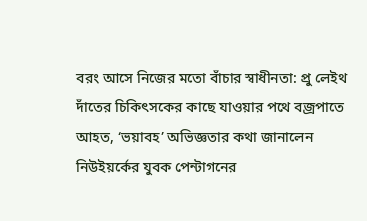বরং আসে নিজের মতো বাঁচার স্বাধীনতা: প্রু লেইথ দাঁতের চিকিৎসকের কাছে যাওয়ার পথে বজ্রপাতে আহত, ‘ভয়াবহ’ অভিজ্ঞতার কথা জানালেন নিউইয়র্কের যুবক পেন্টাগনের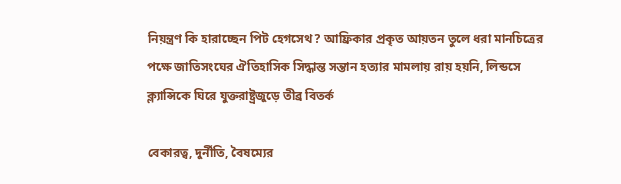নিয়ন্ত্রণ কি হারাচ্ছেন পিট হেগসেথ? আফ্রিকার প্রকৃত আয়তন তুলে ধরা মানচিত্রের পক্ষে জাতিসংঘের ঐতিহাসিক সিদ্ধান্ত সন্তান হত্যার মামলায় রায় হয়নি, লিন্ডসে ক্ল্যান্সিকে ঘিরে যুক্তরাষ্ট্রজুড়ে তীব্র বিতর্ক

বেকারত্ব, দুর্নীতি, বৈষম্যের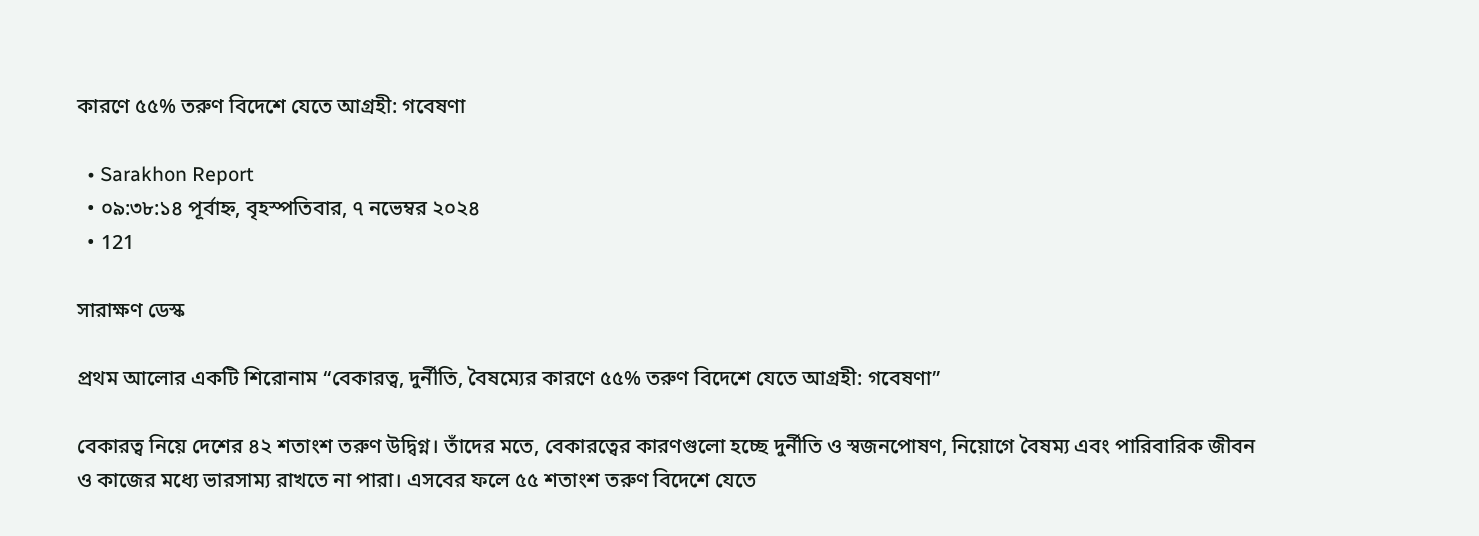কারণে ৫৫% তরুণ বিদেশে যেতে আগ্রহী: গবেষণা

  • Sarakhon Report
  • ০৯:৩৮:১৪ পূর্বাহ্ন, বৃহস্পতিবার, ৭ নভেম্বর ২০২৪
  • 121

সারাক্ষণ ডেস্ক

প্রথম আলোর একটি শিরোনাম “বেকারত্ব, দুর্নীতি, বৈষম্যের কারণে ৫৫% তরুণ বিদেশে যেতে আগ্রহী: গবেষণা”

বেকারত্ব নিয়ে দেশের ৪২ শতাংশ তরুণ উদ্বিগ্ন। তাঁদের মতে, বেকারত্বের কারণগুলো হচ্ছে দুর্নীতি ও স্বজনপোষণ, নিয়োগে বৈষম্য এবং পারিবারিক জীবন ও কাজের মধ্যে ভারসাম্য রাখতে না পারা। এসবের ফলে ৫৫ শতাংশ তরুণ বিদেশে যেতে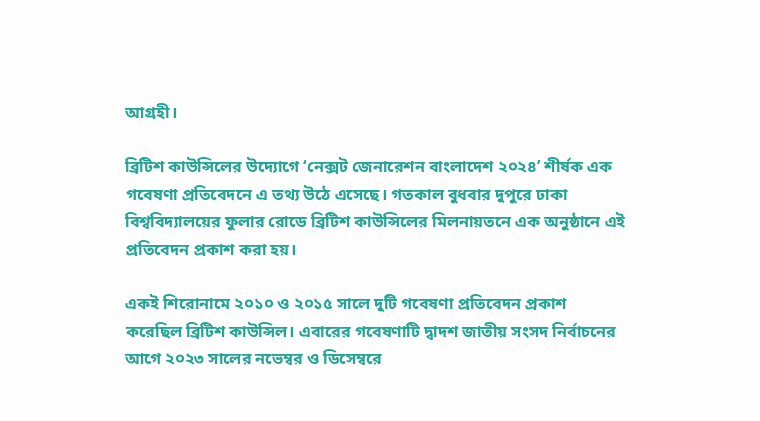আগ্রহী।

ব্রিটিশ কাউন্সিলের উদ্যোগে ‘নেক্সট জেনারেশন বাংলাদেশ ২০২৪’ শীর্ষক এক গবেষণা প্রতিবেদনে এ তথ্য উঠে এসেছে। গতকাল বুধবার দুপুরে ঢাকা বিশ্ববিদ্যালয়ের ফুলার রোডে ব্রিটিশ কাউন্সিলের মিলনায়তনে এক অনুষ্ঠানে এই প্রতিবেদন প্রকাশ করা হয়।

একই শিরোনামে ২০১০ ও ২০১৫ সালে দুটি গবেষণা প্রতিবেদন প্রকাশ করেছিল ব্রিটিশ কাউন্সিল। এবারের গবেষণাটি দ্বাদশ জাতীয় সংসদ নির্বাচনের আগে ২০২৩ সালের নভেম্বর ও ডিসেম্বরে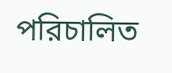পরিচালিত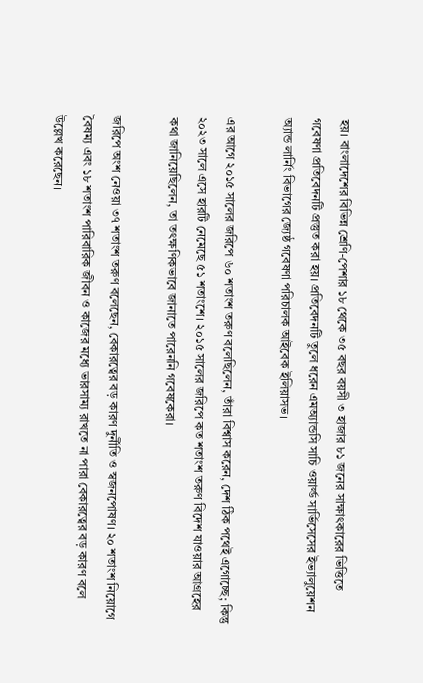হয়। বাংলাদেশের বিভিন্ন শ্রেণি-পেশার ১৮ থেকে ৩৫ বছর বয়সী ৩ হাজার ৮১ জনের সাক্ষাৎকারের ভিত্তিতে গবেষণা প্রতিবেদনটি প্রস্তুত করা হয়। প্রতিবেদনটি তুলে ধরেন এমঅ্যান্ডসি সাচি ওয়ার্ল্ড সার্ভিসেসের ইভ্যালুয়েশন অ্যান্ড লার্নিং বিভাগের জ্যেষ্ঠ গবেষণা পরিচালক আইবেক ইলিয়াসভ।

এর আগে ২০১৫ সালের জরিপে ৬০ শতাংশ তরুণ বলেছিলেন, তাঁরা বিশ্বাস করেন, দেশ ঠিক পথেই এগোচ্ছে; কিন্তু ২০২৩ সালে এসে হারটি নেমেছে ৫১ শতাংশে। ২০১৫ সালের জরিপে কত শতাংশ তরুণ বিদেশ যাওয়ার আগ্রহের কথা জানিয়েছিলেন, তা তৎক্ষণিকভাবে জানাতে পারেননি গবেষকেরা।

জরিপে অংশ নেওয়া ৩৭ শতাংশ তরুণ বলেছেন, বেকারত্বের বড় কারণ দুর্নীতি ও স্বজনপোষণ। ২০ শতাংশ নিয়োগে বৈষম্য এবং ১৮ শতাংশ পারিবারিক জীবন ও কাজের মধ্যে ভারসাম্য রাখতে না পারা বেকারত্বের বড় কারণ বলে উল্লেখ করেছেন।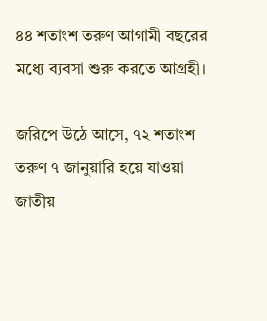৪৪ শতাংশ তরুণ আগামী বছরের মধ্যে ব্যবসা শুরু করতে আগ্রহী।

জরিপে উঠে আসে, ৭২ শতাংশ তরুণ ৭ জানুয়ারি হয়ে যাওয়া জাতীয়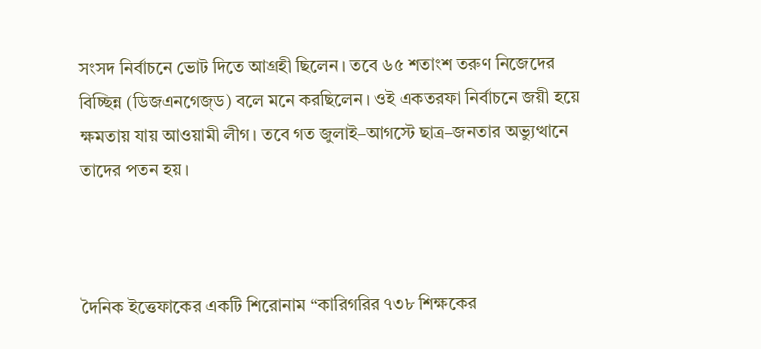সংসদ নির্বাচনে ভোট দিতে আগ্রহী ছিলেন। তবে ৬৫ শতাংশ তরুণ নিজেদের বিচ্ছিন্ন (ডিজএনগেজ্ড) বলে মনে করছিলেন। ওই একতরফা নির্বাচনে জয়ী হয়ে ক্ষমতায় যায় আওয়ামী লীগ। তবে গত জুলাই–আগস্টে ছাত্র–জনতার অভ্যুত্থানে তাদের পতন হয়।



দৈনিক ইত্তেফাকের একটি শিরোনাম “কারিগরির ৭৩৮ শিক্ষকের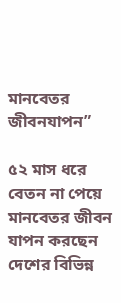মানবেতর জীবনযাপন”

৫২ মাস ধরে বেতন না পেয়ে মানবেতর জীবন যাপন করছেন দেশের বিভিন্ন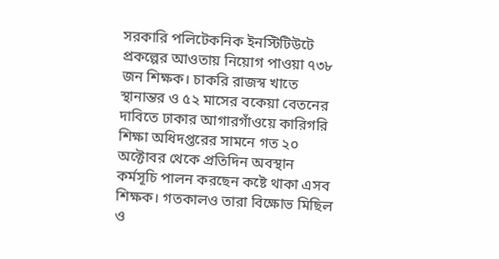সরকারি পলিটেকনিক ইনস্টিটিউটে প্রকল্পের আওতায় নিয়োগ পাওয়া ৭৩৮ জন শিক্ষক। চাকরি রাজস্ব খাতে স্থানান্তর ও ৫২ মাসের বকেয়া বেতনের দাবিতে ঢাকার আগারগাঁওয়ে কারিগরি শিক্ষা অধিদপ্তরের সামনে গত ২০ অক্টোবর থেকে প্রতিদিন অবস্থান কর্মসূচি পালন করছেন কষ্টে থাকা এসব শিক্ষক। গতকালও তারা বিক্ষোভ মিছিল ও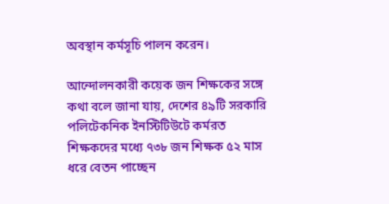অবস্থান কর্মসূচি পালন করেন।

আন্দোলনকারী কয়েক জন শিক্ষকের সঙ্গে কথা বলে জানা যায়, দেশের ৪৯টি সরকারি পলিটেকনিক ইনস্টিটিউটে কর্মরত শিক্ষকদের মধ্যে ৭৩৮ জন শিক্ষক ৫২ মাস ধরে বেতন পাচ্ছেন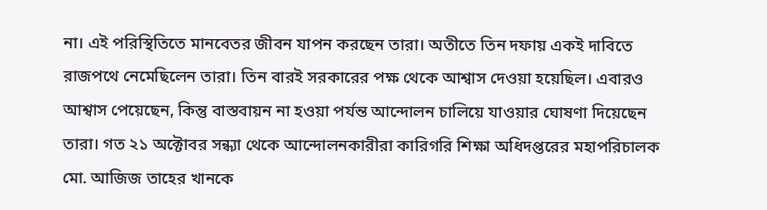না। এই পরিস্থিতিতে মানবেতর জীবন যাপন করছেন তারা। অতীতে তিন দফায় একই দাবিতে রাজপথে নেমেছিলেন তারা। তিন বারই সরকারের পক্ষ থেকে আশ্বাস দেওয়া হয়েছিল। এবারও আশ্বাস পেয়েছেন, কিন্তু বাস্তবায়ন না হওয়া পর্যন্ত আন্দোলন চালিয়ে যাওয়ার ঘোষণা দিয়েছেন তারা। গত ২১ অক্টোবর সন্ধ্যা থেকে আন্দোলনকারীরা কারিগরি শিক্ষা অধিদপ্তরের মহাপরিচালক মো. আজিজ তাহের খানকে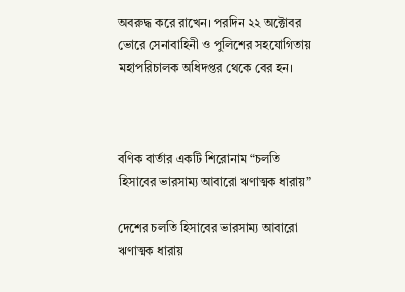অবরুদ্ধ করে রাখেন। পরদিন ২২ অক্টোবর ভোরে সেনাবাহিনী ও পুলিশের সহযোগিতায় মহাপরিচালক অধিদপ্তর থেকে বের হন।



বণিক বার্তার একটি শিরোনাম “চলতি হিসাবের ভারসাম্য আবারো ঋণাত্মক ধারায়”

দেশের চলতি হিসাবের ভারসাম্য আবারো ঋণাত্মক ধারায়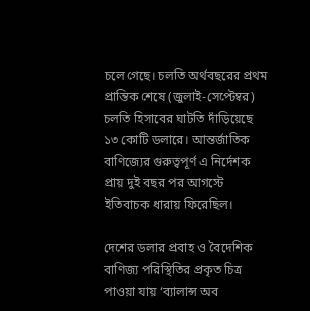চলে গেছে। চলতি অর্থবছরের প্রথম প্রান্তিক শেষে (জুলাই-সেপ্টেম্বর) চলতি হিসাবের ঘাটতি দাঁড়িয়েছে ১৩ কোটি ডলারে। আন্তর্জাতিক বাণিজ্যের গুরুত্বপূর্ণ এ নির্দেশক প্রায় দুই বছর পর আগস্টে ইতিবাচক ধারায় ফিরেছিল।

দেশের ডলার প্রবাহ ও বৈদেশিক বাণিজ্য পরিস্থিতির প্রকৃত চিত্র পাওয়া যায় ‘ব্যালান্স অব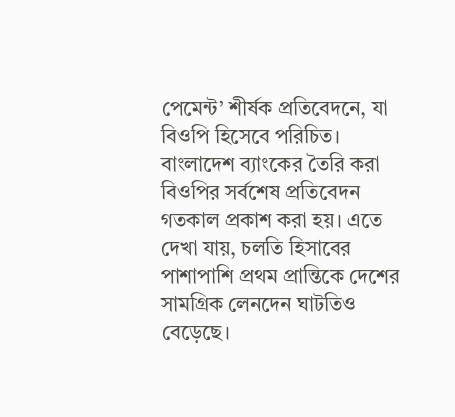পেমেন্ট’ শীর্ষক প্রতিবেদনে, যা বিওপি হিসেবে পরিচিত। বাংলাদেশ ব্যাংকের তৈরি করা বিওপির সর্বশেষ প্রতিবেদন গতকাল প্রকাশ করা হয়। এতে দেখা যায়, চলতি হিসাবের পাশাপাশি প্রথম প্রান্তিকে দেশের সামগ্রিক লেনদেন ঘাটতিও বেড়েছে।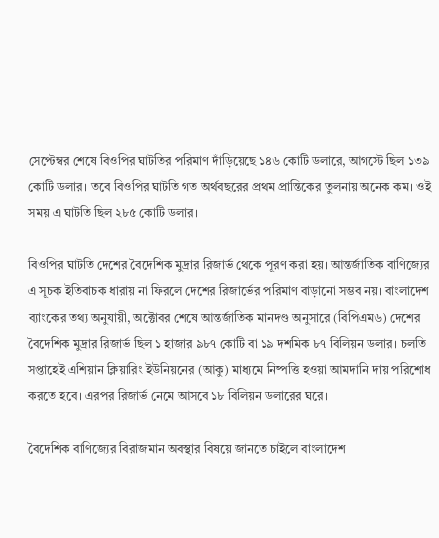সেপ্টেম্বর শেষে বিওপির ঘাটতির পরিমাণ দাঁড়িয়েছে ১৪৬ কোটি ডলারে, আগস্টে ছিল ১৩৯ কোটি ডলার। তবে বিওপির ঘাটতি গত অর্থবছরের প্রথম প্রান্তিকের তুলনায় অনেক কম। ওই সময় এ ঘাটতি ছিল ২৮৫ কোটি ডলার।

বিওপির ঘাটতি দেশের বৈদেশিক মুদ্রার রিজার্ভ থেকে পূরণ করা হয়। আন্তর্জাতিক বাণিজ্যের এ সূচক ইতিবাচক ধারায় না ফিরলে দেশের রিজার্ভের পরিমাণ বাড়ানো সম্ভব নয়। বাংলাদেশ ব্যাংকের তথ্য অনুযায়ী, অক্টোবর শেষে আন্তর্জাতিক মানদণ্ড অনুসারে (বিপিএম৬) দেশের বৈদেশিক মুদ্রার রিজার্ভ ছিল ১ হাজার ৯৮৭ কোটি বা ১৯ দশমিক ৮৭ বিলিয়ন ডলার। চলতি সপ্তাহেই এশিয়ান ক্লিয়ারিং ইউনিয়নের (আকু) মাধ্যমে নিষ্পত্তি হওয়া আমদানি দায় পরিশোধ করতে হবে। এরপর রিজার্ভ নেমে আসবে ১৮ বিলিয়ন ডলারের ঘরে।

বৈদেশিক বাণিজ্যের বিরাজমান অবস্থার বিষয়ে জানতে চাইলে বাংলাদেশ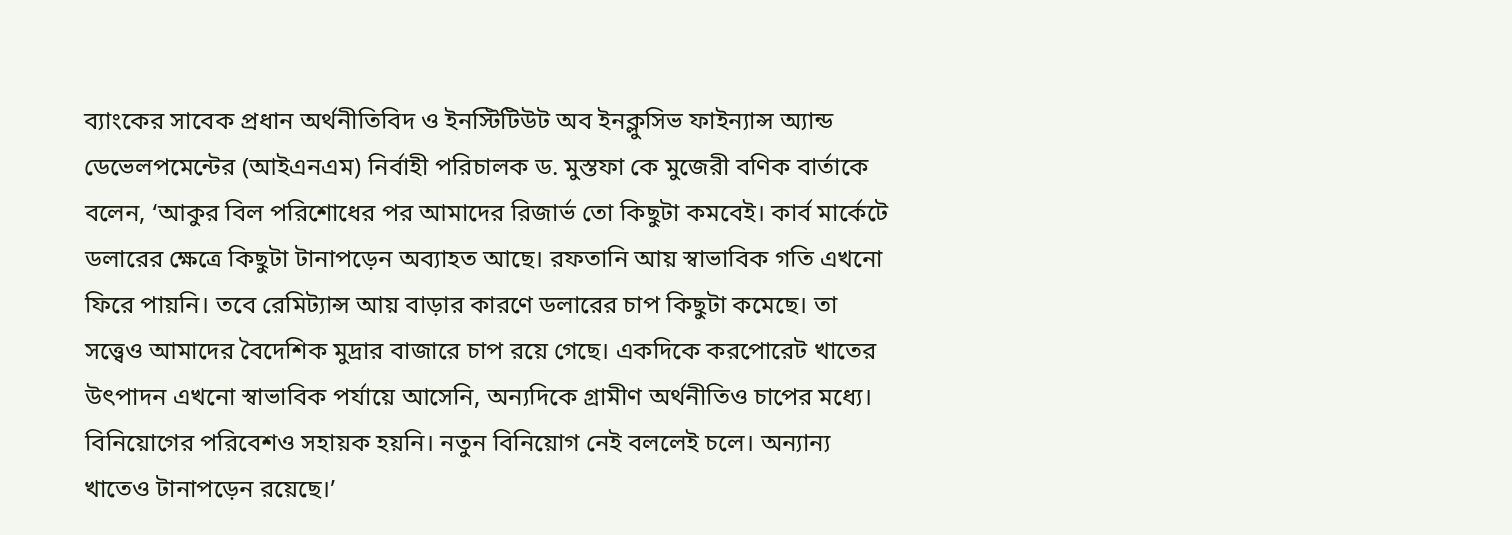ব্যাংকের সাবেক প্রধান অর্থনীতিবিদ ও ইনস্টিটিউট অব ইনক্লুসিভ ফাইন্যান্স অ্যান্ড ডেভেলপমেন্টের (আইএনএম) নির্বাহী পরিচালক ড. মুস্তফা কে মুজেরী বণিক বার্তাকে বলেন, ‘আকুর বিল পরিশোধের পর আমাদের রিজার্ভ তো কিছুটা কমবেই। কার্ব মার্কেটে ডলারের ক্ষেত্রে কিছুটা টানাপড়েন অব্যাহত আছে। রফতানি আয় স্বাভাবিক গতি এখনো ফিরে পায়নি। তবে রেমিট্যান্স আয় বাড়ার কারণে ডলারের চাপ কিছুটা কমেছে। তা সত্ত্বেও আমাদের বৈদেশিক মুদ্রার বাজারে চাপ রয়ে গেছে। একদিকে করপোরেট খাতের উৎপাদন এখনো স্বাভাবিক পর্যায়ে আসেনি, অন্যদিকে গ্রামীণ অর্থনীতিও চাপের মধ্যে। বিনিয়োগের পরিবেশও সহায়ক হয়নি। নতুন বিনিয়োগ নেই বললেই চলে। অন্যান্য খাতেও টানাপড়েন রয়েছে।’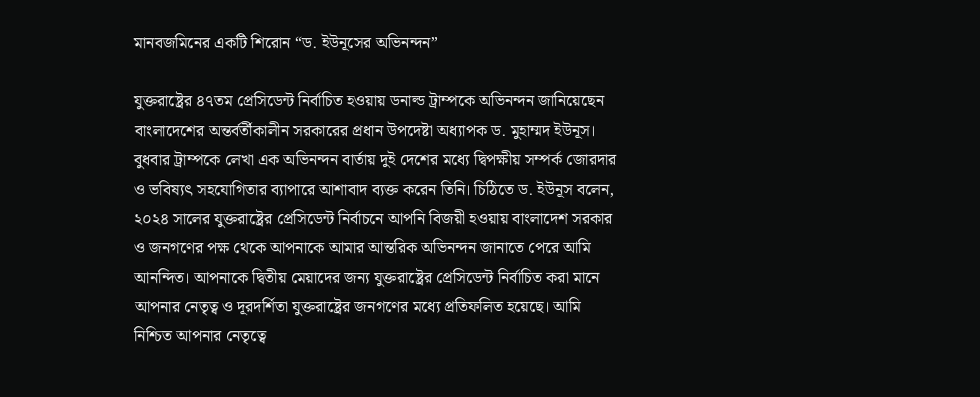মানবজমিনের একটি শিরোন “ড. ইউনূসের অভিনন্দন”

যুক্তরাষ্ট্রের ৪৭তম প্রেসিডেন্ট নির্বাচিত হওয়ায় ডনাল্ড ট্রাম্পকে অভিনন্দন জানিয়েছেন বাংলাদেশের অন্তর্বর্তীকালীন সরকারের প্রধান উপদেষ্টা অধ্যাপক ড. মুহাম্মদ ইউনূস। বুধবার ট্রাম্পকে লেখা এক অভিনন্দন বার্তায় দুই দেশের মধ্যে দ্বিপক্ষীয় সম্পর্ক জোরদার ও ভবিষ্যৎ সহযোগিতার ব্যাপারে আশাবাদ ব্যক্ত করেন তিনি। চিঠিতে ড. ইউনূস বলেন, ২০২৪ সালের যুক্তরাষ্ট্রের প্রেসিডেন্ট নির্বাচনে আপনি বিজয়ী হওয়ায় বাংলাদেশ সরকার ও জনগণের পক্ষ থেকে আপনাকে আমার আন্তরিক অভিনন্দন জানাতে পেরে আমি আনন্দিত। আপনাকে দ্বিতীয় মেয়াদের জন্য যুক্তরাষ্ট্রের প্রেসিডেন্ট নির্বাচিত করা মানে আপনার নেতৃত্ব ও দূরদর্শিতা যুক্তরাষ্ট্রের জনগণের মধ্যে প্রতিফলিত হয়েছে। আমি নিশ্চিত আপনার নেতৃত্বে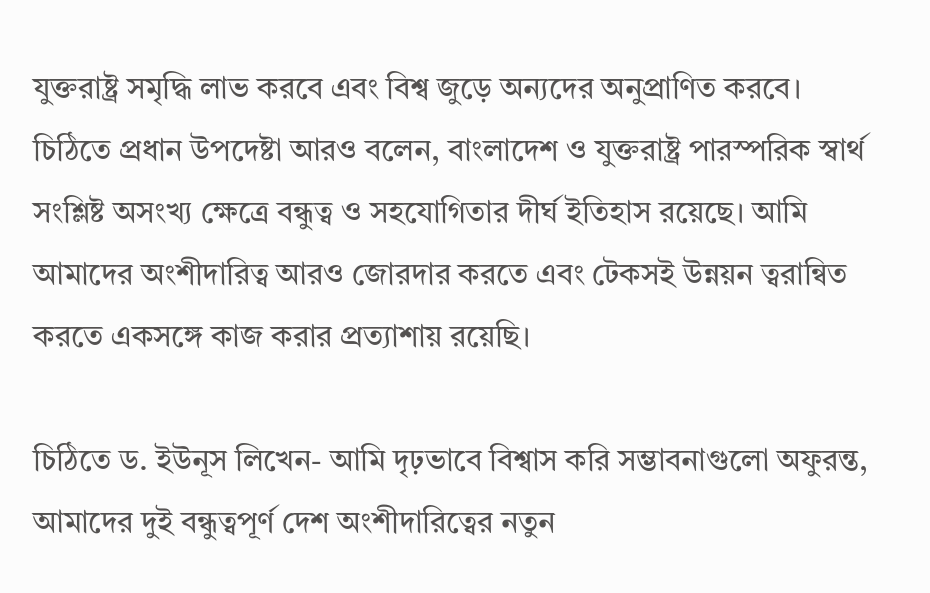যুক্তরাষ্ট্র সমৃদ্ধি লাভ করবে এবং বিশ্ব জুড়ে অন্যদের অনুপ্রাণিত করবে। চিঠিতে প্রধান উপদেষ্টা আরও বলেন, বাংলাদেশ ও যুক্তরাষ্ট্র পারস্পরিক স্বার্থ সংশ্লিষ্ট অসংখ্য ক্ষেত্রে বন্ধুত্ব ও সহযোগিতার দীর্ঘ ইতিহাস রয়েছে। আমি আমাদের অংশীদারিত্ব আরও জোরদার করতে এবং টেকসই উন্নয়ন ত্বরান্বিত করতে একসঙ্গে কাজ করার প্রত্যাশায় রয়েছি।

চিঠিতে ড. ইউনূস লিখেন- আমি দৃঢ়ভাবে বিশ্বাস করি সম্ভাবনাগুলো অফুরন্ত, আমাদের দুই বন্ধুত্বপূর্ণ দেশ অংশীদারিত্বের নতুন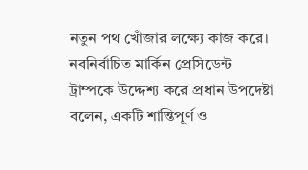নতুন পথ খোঁজার লক্ষ্যে কাজ করে। নবনির্বাচিত মার্কিন প্রেসিডেন্ট ট্রাম্পকে উদ্দেশ্য করে প্রধান উপদেষ্টা বলেন, একটি শান্তিপূর্ণ ও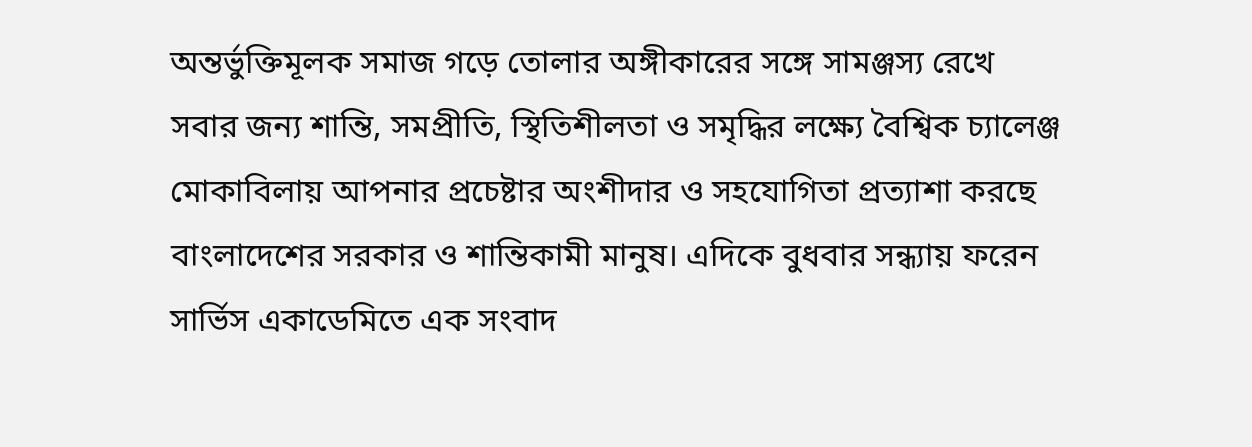অন্তর্ভুক্তিমূলক সমাজ গড়ে তোলার অঙ্গীকারের সঙ্গে সামঞ্জস্য রেখে সবার জন্য শান্তি, সমপ্রীতি, স্থিতিশীলতা ও সমৃদ্ধির লক্ষ্যে বৈশ্বিক চ্যালেঞ্জ মোকাবিলায় আপনার প্রচেষ্টার অংশীদার ও সহযোগিতা প্রত্যাশা করছে বাংলাদেশের সরকার ও শান্তিকামী মানুষ। এদিকে বুধবার সন্ধ্যায় ফরেন সার্ভিস একাডেমিতে এক সংবাদ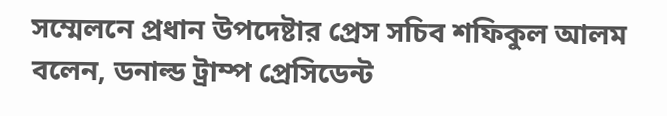সম্মেলনে প্রধান উপদেষ্টার প্রেস সচিব শফিকুল আলম বলেন, ডনাল্ড ট্রাম্প প্রেসিডেন্ট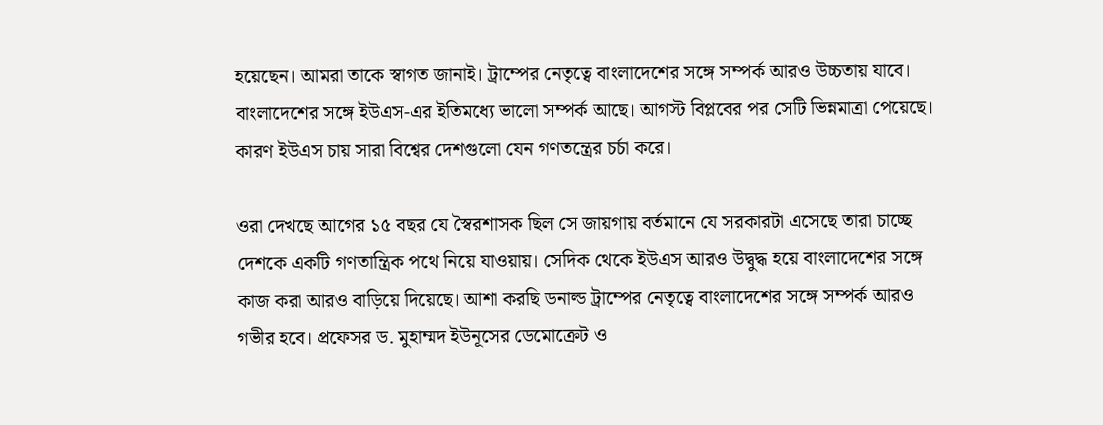হয়েছেন। আমরা তাকে স্বাগত জানাই। ট্রাম্পের নেতৃত্বে বাংলাদেশের সঙ্গে সম্পর্ক আরও উচ্চতায় যাবে। বাংলাদেশের সঙ্গে ইউএস-এর ইতিমধ্যে ভালো সম্পর্ক আছে। আগস্ট বিপ্লবের পর সেটি ভিন্নমাত্রা পেয়েছে। কারণ ইউএস চায় সারা বিশ্বের দেশগুলো যেন গণতন্ত্রের চর্চা করে।

ওরা দেখছে আগের ১৫ বছর যে স্বৈরশাসক ছিল সে জায়গায় বর্তমানে যে সরকারটা এসেছে তারা চাচ্ছে দেশকে একটি গণতান্ত্রিক পথে নিয়ে যাওয়ায়। সেদিক থেকে ইউএস আরও উদ্বুদ্ধ হয়ে বাংলাদেশের সঙ্গে কাজ করা আরও বাড়িয়ে দিয়েছে। আশা করছি ডনাল্ড ট্রাম্পের নেতৃত্বে বাংলাদেশের সঙ্গে সম্পর্ক আরও গভীর হবে। প্রফেসর ড. মুহাম্মদ ইউনূসের ডেমোক্রেট ও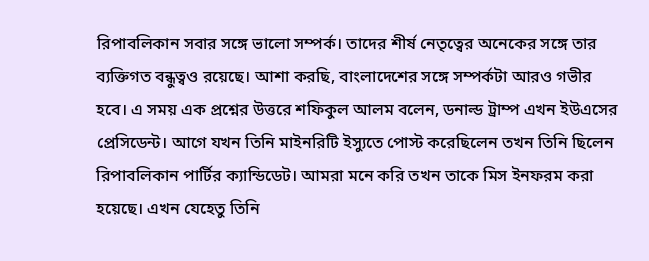রিপাবলিকান সবার সঙ্গে ভালো সম্পর্ক। তাদের শীর্ষ নেতৃত্বের অনেকের সঙ্গে তার ব্যক্তিগত বন্ধুত্বও রয়েছে। আশা করছি, বাংলাদেশের সঙ্গে সম্পর্কটা আরও গভীর হবে। এ সময় এক প্রশ্নের উত্তরে শফিকুল আলম বলেন, ডনাল্ড ট্রাম্প এখন ইউএসের প্রেসিডেন্ট। আগে যখন তিনি মাইনরিটি ইস্যুতে পোস্ট করেছিলেন তখন তিনি ছিলেন রিপাবলিকান পার্টির ক্যান্ডিডেট। আমরা মনে করি তখন তাকে মিস ইনফরম করা হয়েছে। এখন যেহেতু তিনি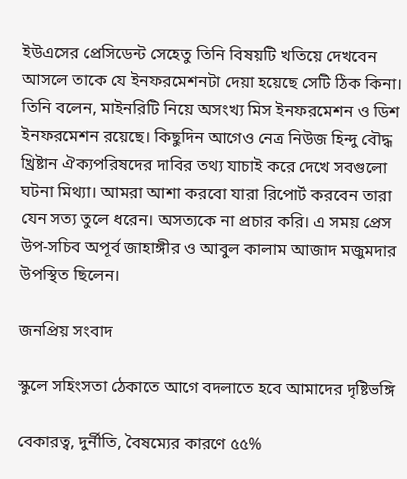ইউএসের প্রেসিডেন্ট সেহেতু তিনি বিষয়টি খতিয়ে দেখবেন আসলে তাকে যে ইনফরমেশনটা দেয়া হয়েছে সেটি ঠিক কিনা। তিনি বলেন, মাইনরিটি নিয়ে অসংখ্য মিস ইনফরমেশন ও ডিশ ইনফরমেশন রয়েছে। কিছুদিন আগেও নেত্র নিউজ হিন্দু বৌদ্ধ খ্রিষ্টান ঐক্যপরিষদের দাবির তথ্য যাচাই করে দেখে সবগুলো ঘটনা মিথ্যা। আমরা আশা করবো যারা রিপোর্ট করবেন তারা যেন সত্য তুলে ধরেন। অসত্যকে না প্রচার করি। এ সময় প্রেস উপ-সচিব অপূর্ব জাহাঙ্গীর ও আবুল কালাম আজাদ মজুমদার উপস্থিত ছিলেন।

জনপ্রিয় সংবাদ

স্কুলে সহিংসতা ঠেকাতে আগে বদলাতে হবে আমাদের দৃষ্টিভঙ্গি

বেকারত্ব, দুর্নীতি, বৈষম্যের কারণে ৫৫%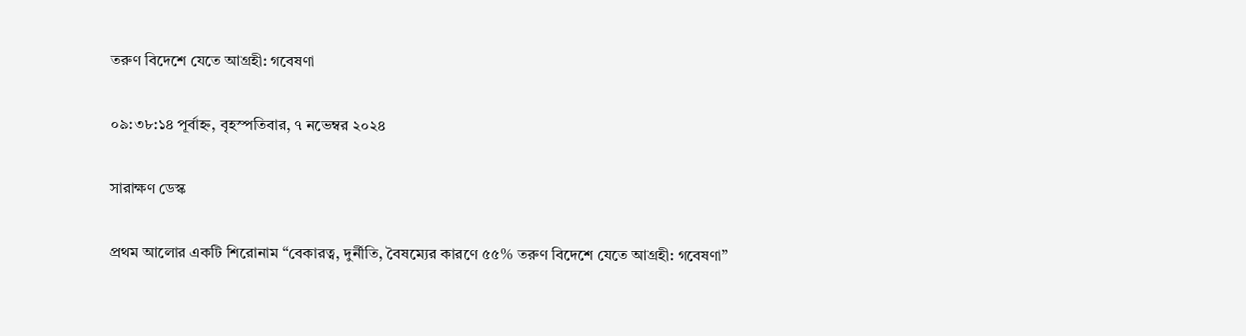তরুণ বিদেশে যেতে আগ্রহী: গবেষণা

০৯:৩৮:১৪ পূর্বাহ্ন, বৃহস্পতিবার, ৭ নভেম্বর ২০২৪

সারাক্ষণ ডেস্ক

প্রথম আলোর একটি শিরোনাম “বেকারত্ব, দুর্নীতি, বৈষম্যের কারণে ৫৫% তরুণ বিদেশে যেতে আগ্রহী: গবেষণা”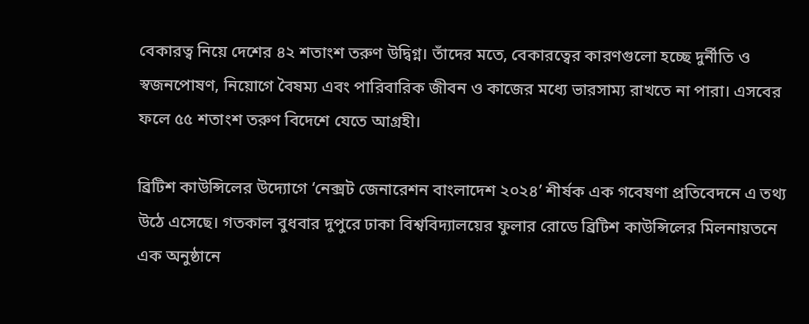বেকারত্ব নিয়ে দেশের ৪২ শতাংশ তরুণ উদ্বিগ্ন। তাঁদের মতে, বেকারত্বের কারণগুলো হচ্ছে দুর্নীতি ও স্বজনপোষণ, নিয়োগে বৈষম্য এবং পারিবারিক জীবন ও কাজের মধ্যে ভারসাম্য রাখতে না পারা। এসবের ফলে ৫৫ শতাংশ তরুণ বিদেশে যেতে আগ্রহী।

ব্রিটিশ কাউন্সিলের উদ্যোগে ‘নেক্সট জেনারেশন বাংলাদেশ ২০২৪’ শীর্ষক এক গবেষণা প্রতিবেদনে এ তথ্য উঠে এসেছে। গতকাল বুধবার দুপুরে ঢাকা বিশ্ববিদ্যালয়ের ফুলার রোডে ব্রিটিশ কাউন্সিলের মিলনায়তনে এক অনুষ্ঠানে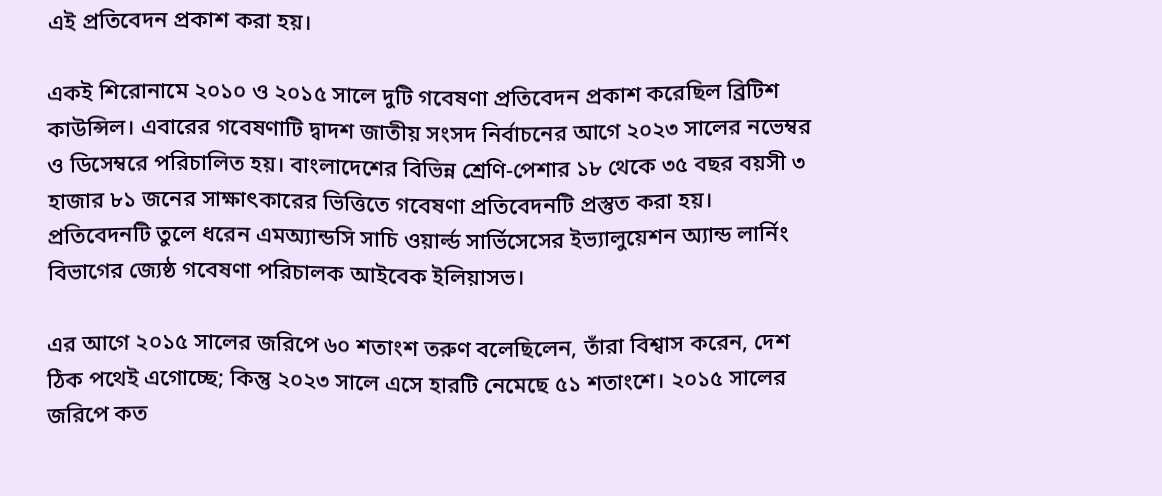এই প্রতিবেদন প্রকাশ করা হয়।

একই শিরোনামে ২০১০ ও ২০১৫ সালে দুটি গবেষণা প্রতিবেদন প্রকাশ করেছিল ব্রিটিশ কাউন্সিল। এবারের গবেষণাটি দ্বাদশ জাতীয় সংসদ নির্বাচনের আগে ২০২৩ সালের নভেম্বর ও ডিসেম্বরে পরিচালিত হয়। বাংলাদেশের বিভিন্ন শ্রেণি-পেশার ১৮ থেকে ৩৫ বছর বয়সী ৩ হাজার ৮১ জনের সাক্ষাৎকারের ভিত্তিতে গবেষণা প্রতিবেদনটি প্রস্তুত করা হয়। প্রতিবেদনটি তুলে ধরেন এমঅ্যান্ডসি সাচি ওয়ার্ল্ড সার্ভিসেসের ইভ্যালুয়েশন অ্যান্ড লার্নিং বিভাগের জ্যেষ্ঠ গবেষণা পরিচালক আইবেক ইলিয়াসভ।

এর আগে ২০১৫ সালের জরিপে ৬০ শতাংশ তরুণ বলেছিলেন, তাঁরা বিশ্বাস করেন, দেশ ঠিক পথেই এগোচ্ছে; কিন্তু ২০২৩ সালে এসে হারটি নেমেছে ৫১ শতাংশে। ২০১৫ সালের জরিপে কত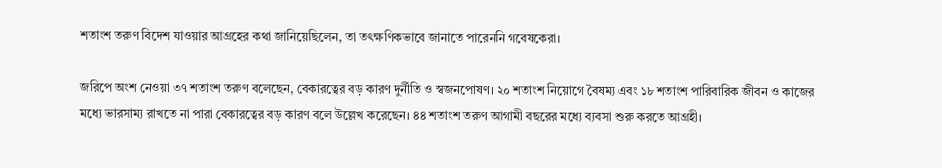শতাংশ তরুণ বিদেশ যাওয়ার আগ্রহের কথা জানিয়েছিলেন, তা তৎক্ষণিকভাবে জানাতে পারেননি গবেষকেরা।

জরিপে অংশ নেওয়া ৩৭ শতাংশ তরুণ বলেছেন, বেকারত্বের বড় কারণ দুর্নীতি ও স্বজনপোষণ। ২০ শতাংশ নিয়োগে বৈষম্য এবং ১৮ শতাংশ পারিবারিক জীবন ও কাজের মধ্যে ভারসাম্য রাখতে না পারা বেকারত্বের বড় কারণ বলে উল্লেখ করেছেন। ৪৪ শতাংশ তরুণ আগামী বছরের মধ্যে ব্যবসা শুরু করতে আগ্রহী।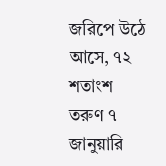জরিপে উঠে আসে, ৭২ শতাংশ তরুণ ৭ জানুয়ারি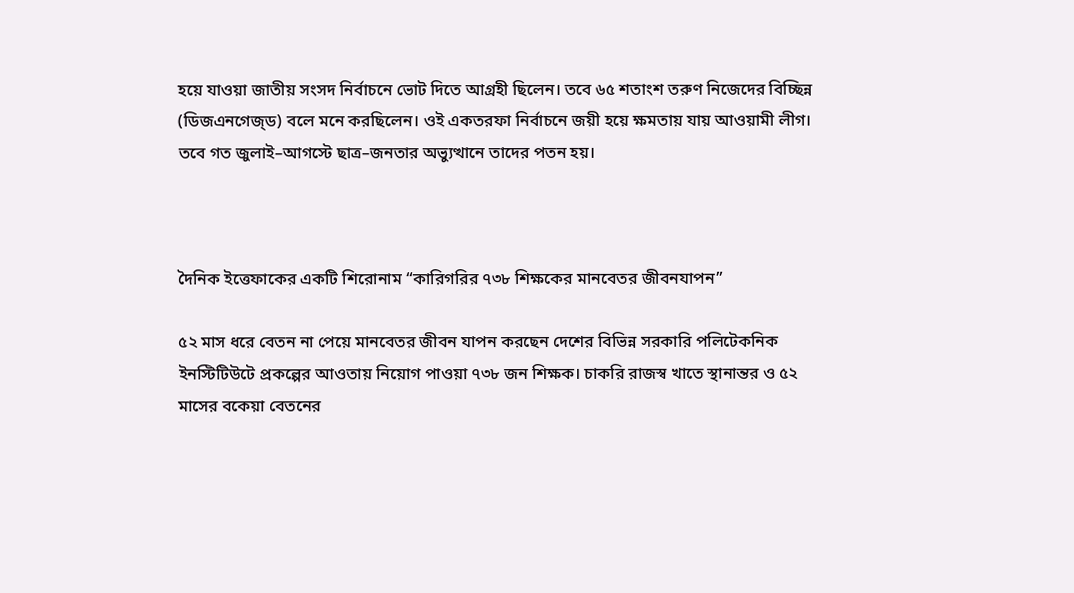হয়ে যাওয়া জাতীয় সংসদ নির্বাচনে ভোট দিতে আগ্রহী ছিলেন। তবে ৬৫ শতাংশ তরুণ নিজেদের বিচ্ছিন্ন (ডিজএনগেজ্ড) বলে মনে করছিলেন। ওই একতরফা নির্বাচনে জয়ী হয়ে ক্ষমতায় যায় আওয়ামী লীগ। তবে গত জুলাই–আগস্টে ছাত্র–জনতার অভ্যুত্থানে তাদের পতন হয়।



দৈনিক ইত্তেফাকের একটি শিরোনাম “কারিগরির ৭৩৮ শিক্ষকের মানবেতর জীবনযাপন”

৫২ মাস ধরে বেতন না পেয়ে মানবেতর জীবন যাপন করছেন দেশের বিভিন্ন সরকারি পলিটেকনিক ইনস্টিটিউটে প্রকল্পের আওতায় নিয়োগ পাওয়া ৭৩৮ জন শিক্ষক। চাকরি রাজস্ব খাতে স্থানান্তর ও ৫২ মাসের বকেয়া বেতনের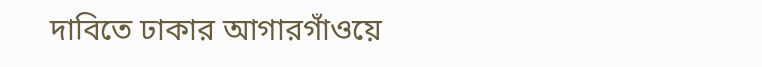দাবিতে ঢাকার আগারগাঁওয়ে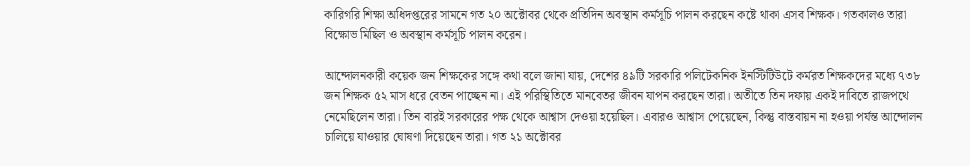কারিগরি শিক্ষা অধিদপ্তরের সামনে গত ২০ অক্টোবর থেকে প্রতিদিন অবস্থান কর্মসূচি পালন করছেন কষ্টে থাকা এসব শিক্ষক। গতকালও তারা বিক্ষোভ মিছিল ও অবস্থান কর্মসূচি পালন করেন।

আন্দোলনকারী কয়েক জন শিক্ষকের সঙ্গে কথা বলে জানা যায়, দেশের ৪৯টি সরকারি পলিটেকনিক ইনস্টিটিউটে কর্মরত শিক্ষকদের মধ্যে ৭৩৮ জন শিক্ষক ৫২ মাস ধরে বেতন পাচ্ছেন না। এই পরিস্থিতিতে মানবেতর জীবন যাপন করছেন তারা। অতীতে তিন দফায় একই দাবিতে রাজপথে নেমেছিলেন তারা। তিন বারই সরকারের পক্ষ থেকে আশ্বাস দেওয়া হয়েছিল। এবারও আশ্বাস পেয়েছেন, কিন্তু বাস্তবায়ন না হওয়া পর্যন্ত আন্দোলন চালিয়ে যাওয়ার ঘোষণা দিয়েছেন তারা। গত ২১ অক্টোবর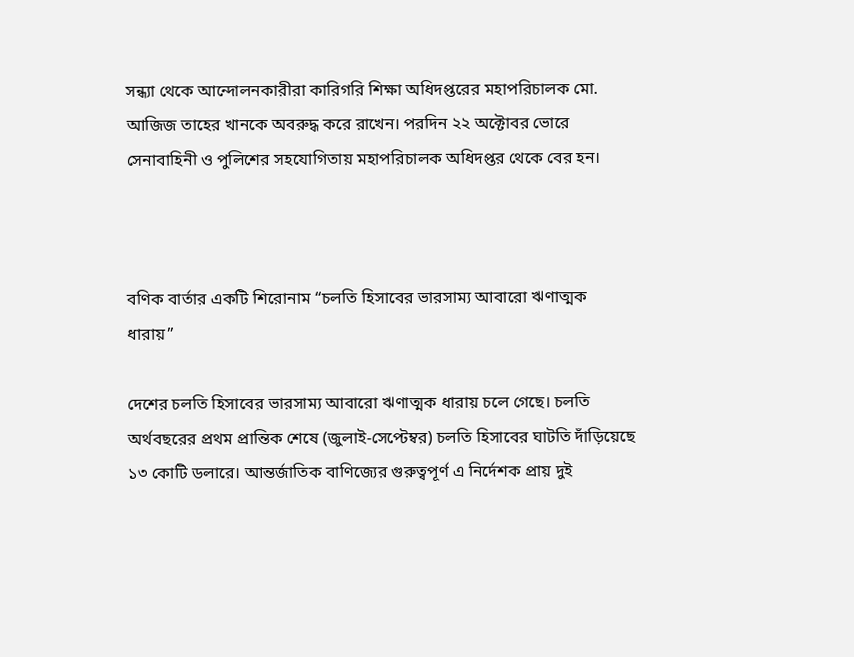সন্ধ্যা থেকে আন্দোলনকারীরা কারিগরি শিক্ষা অধিদপ্তরের মহাপরিচালক মো. আজিজ তাহের খানকে অবরুদ্ধ করে রাখেন। পরদিন ২২ অক্টোবর ভোরে সেনাবাহিনী ও পুলিশের সহযোগিতায় মহাপরিচালক অধিদপ্তর থেকে বের হন।



বণিক বার্তার একটি শিরোনাম “চলতি হিসাবের ভারসাম্য আবারো ঋণাত্মক ধারায়”

দেশের চলতি হিসাবের ভারসাম্য আবারো ঋণাত্মক ধারায় চলে গেছে। চলতি অর্থবছরের প্রথম প্রান্তিক শেষে (জুলাই-সেপ্টেম্বর) চলতি হিসাবের ঘাটতি দাঁড়িয়েছে ১৩ কোটি ডলারে। আন্তর্জাতিক বাণিজ্যের গুরুত্বপূর্ণ এ নির্দেশক প্রায় দুই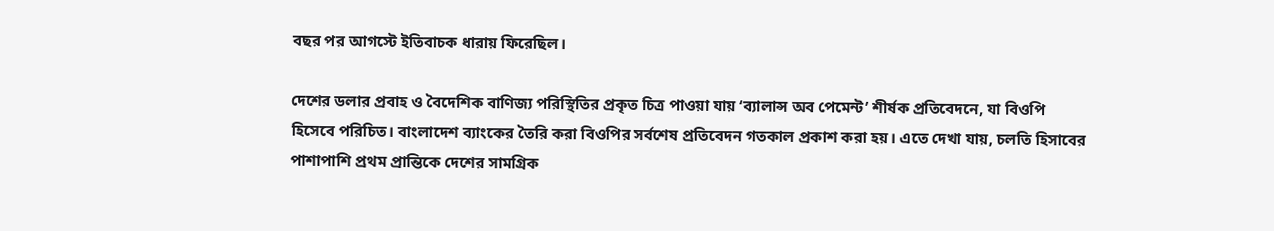বছর পর আগস্টে ইতিবাচক ধারায় ফিরেছিল।

দেশের ডলার প্রবাহ ও বৈদেশিক বাণিজ্য পরিস্থিতির প্রকৃত চিত্র পাওয়া যায় ‘ব্যালান্স অব পেমেন্ট’ শীর্ষক প্রতিবেদনে, যা বিওপি হিসেবে পরিচিত। বাংলাদেশ ব্যাংকের তৈরি করা বিওপির সর্বশেষ প্রতিবেদন গতকাল প্রকাশ করা হয়। এতে দেখা যায়, চলতি হিসাবের পাশাপাশি প্রথম প্রান্তিকে দেশের সামগ্রিক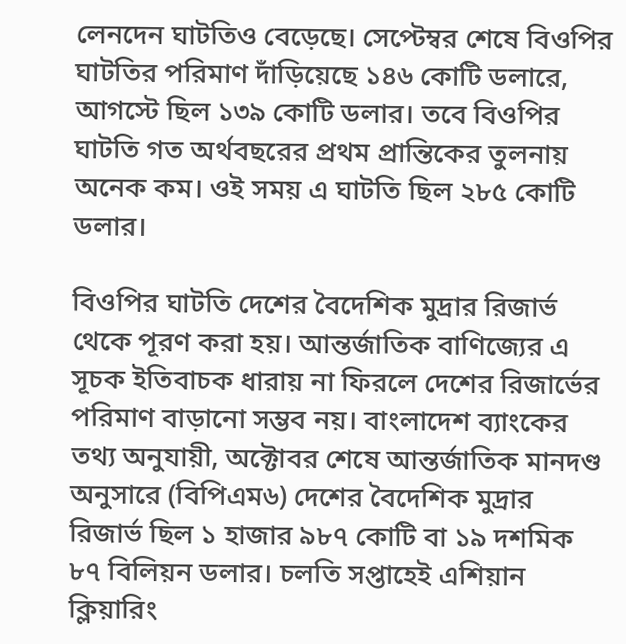লেনদেন ঘাটতিও বেড়েছে। সেপ্টেম্বর শেষে বিওপির ঘাটতির পরিমাণ দাঁড়িয়েছে ১৪৬ কোটি ডলারে, আগস্টে ছিল ১৩৯ কোটি ডলার। তবে বিওপির ঘাটতি গত অর্থবছরের প্রথম প্রান্তিকের তুলনায় অনেক কম। ওই সময় এ ঘাটতি ছিল ২৮৫ কোটি ডলার।

বিওপির ঘাটতি দেশের বৈদেশিক মুদ্রার রিজার্ভ থেকে পূরণ করা হয়। আন্তর্জাতিক বাণিজ্যের এ সূচক ইতিবাচক ধারায় না ফিরলে দেশের রিজার্ভের পরিমাণ বাড়ানো সম্ভব নয়। বাংলাদেশ ব্যাংকের তথ্য অনুযায়ী, অক্টোবর শেষে আন্তর্জাতিক মানদণ্ড অনুসারে (বিপিএম৬) দেশের বৈদেশিক মুদ্রার রিজার্ভ ছিল ১ হাজার ৯৮৭ কোটি বা ১৯ দশমিক ৮৭ বিলিয়ন ডলার। চলতি সপ্তাহেই এশিয়ান ক্লিয়ারিং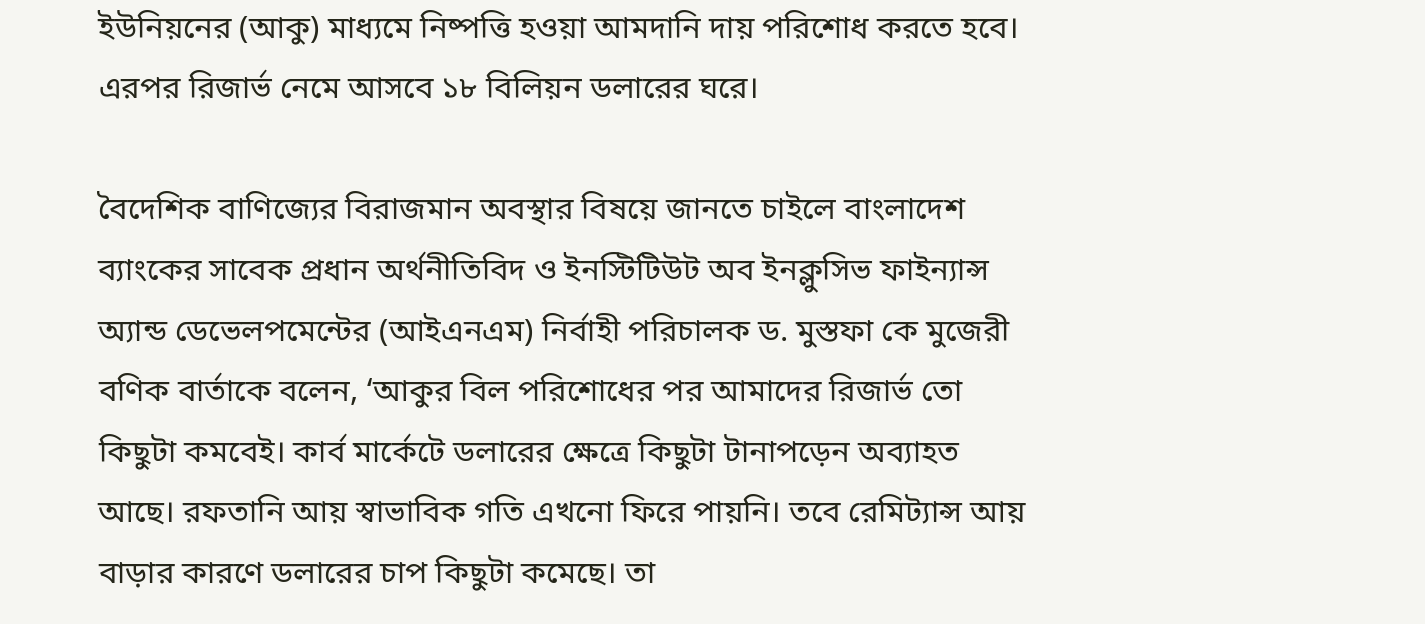ইউনিয়নের (আকু) মাধ্যমে নিষ্পত্তি হওয়া আমদানি দায় পরিশোধ করতে হবে। এরপর রিজার্ভ নেমে আসবে ১৮ বিলিয়ন ডলারের ঘরে।

বৈদেশিক বাণিজ্যের বিরাজমান অবস্থার বিষয়ে জানতে চাইলে বাংলাদেশ ব্যাংকের সাবেক প্রধান অর্থনীতিবিদ ও ইনস্টিটিউট অব ইনক্লুসিভ ফাইন্যান্স অ্যান্ড ডেভেলপমেন্টের (আইএনএম) নির্বাহী পরিচালক ড. মুস্তফা কে মুজেরী বণিক বার্তাকে বলেন, ‘আকুর বিল পরিশোধের পর আমাদের রিজার্ভ তো কিছুটা কমবেই। কার্ব মার্কেটে ডলারের ক্ষেত্রে কিছুটা টানাপড়েন অব্যাহত আছে। রফতানি আয় স্বাভাবিক গতি এখনো ফিরে পায়নি। তবে রেমিট্যান্স আয় বাড়ার কারণে ডলারের চাপ কিছুটা কমেছে। তা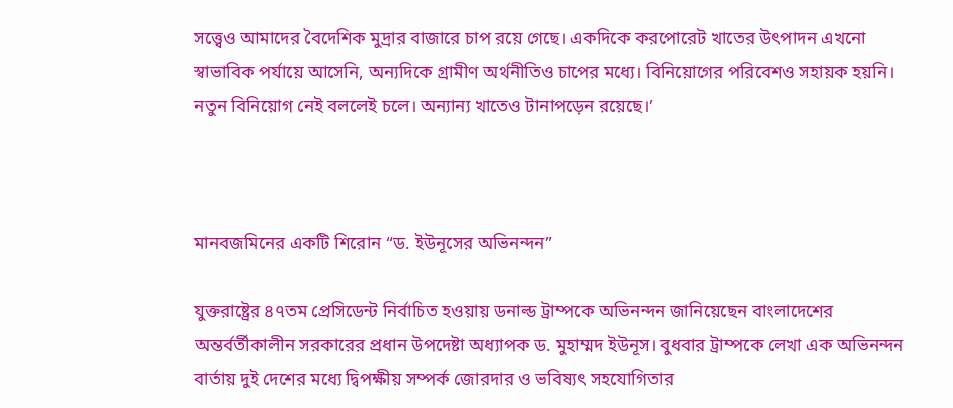সত্ত্বেও আমাদের বৈদেশিক মুদ্রার বাজারে চাপ রয়ে গেছে। একদিকে করপোরেট খাতের উৎপাদন এখনো স্বাভাবিক পর্যায়ে আসেনি, অন্যদিকে গ্রামীণ অর্থনীতিও চাপের মধ্যে। বিনিয়োগের পরিবেশও সহায়ক হয়নি। নতুন বিনিয়োগ নেই বললেই চলে। অন্যান্য খাতেও টানাপড়েন রয়েছে।’



মানবজমিনের একটি শিরোন “ড. ইউনূসের অভিনন্দন”

যুক্তরাষ্ট্রের ৪৭তম প্রেসিডেন্ট নির্বাচিত হওয়ায় ডনাল্ড ট্রাম্পকে অভিনন্দন জানিয়েছেন বাংলাদেশের অন্তর্বর্তীকালীন সরকারের প্রধান উপদেষ্টা অধ্যাপক ড. মুহাম্মদ ইউনূস। বুধবার ট্রাম্পকে লেখা এক অভিনন্দন বার্তায় দুই দেশের মধ্যে দ্বিপক্ষীয় সম্পর্ক জোরদার ও ভবিষ্যৎ সহযোগিতার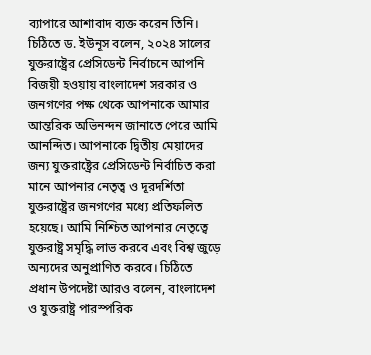ব্যাপারে আশাবাদ ব্যক্ত করেন তিনি। চিঠিতে ড. ইউনূস বলেন, ২০২৪ সালের যুক্তরাষ্ট্রের প্রেসিডেন্ট নির্বাচনে আপনি বিজয়ী হওয়ায় বাংলাদেশ সরকার ও জনগণের পক্ষ থেকে আপনাকে আমার আন্তরিক অভিনন্দন জানাতে পেরে আমি আনন্দিত। আপনাকে দ্বিতীয় মেয়াদের জন্য যুক্তরাষ্ট্রের প্রেসিডেন্ট নির্বাচিত করা মানে আপনার নেতৃত্ব ও দূরদর্শিতা যুক্তরাষ্ট্রের জনগণের মধ্যে প্রতিফলিত হয়েছে। আমি নিশ্চিত আপনার নেতৃত্বে যুক্তরাষ্ট্র সমৃদ্ধি লাভ করবে এবং বিশ্ব জুড়ে অন্যদের অনুপ্রাণিত করবে। চিঠিতে প্রধান উপদেষ্টা আরও বলেন, বাংলাদেশ ও যুক্তরাষ্ট্র পারস্পরিক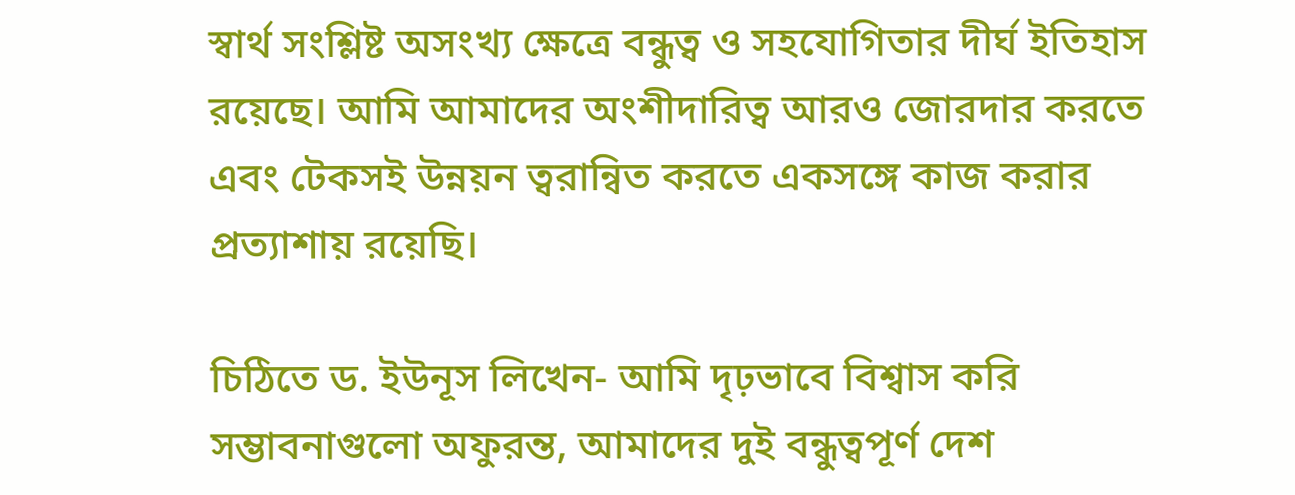স্বার্থ সংশ্লিষ্ট অসংখ্য ক্ষেত্রে বন্ধুত্ব ও সহযোগিতার দীর্ঘ ইতিহাস রয়েছে। আমি আমাদের অংশীদারিত্ব আরও জোরদার করতে এবং টেকসই উন্নয়ন ত্বরান্বিত করতে একসঙ্গে কাজ করার প্রত্যাশায় রয়েছি।

চিঠিতে ড. ইউনূস লিখেন- আমি দৃঢ়ভাবে বিশ্বাস করি সম্ভাবনাগুলো অফুরন্ত, আমাদের দুই বন্ধুত্বপূর্ণ দেশ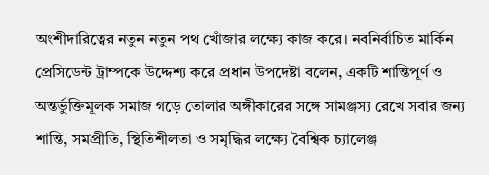অংশীদারিত্বের নতুন নতুন পথ খোঁজার লক্ষ্যে কাজ করে। নবনির্বাচিত মার্কিন প্রেসিডেন্ট ট্রাম্পকে উদ্দেশ্য করে প্রধান উপদেষ্টা বলেন, একটি শান্তিপূর্ণ ও অন্তর্ভুক্তিমূলক সমাজ গড়ে তোলার অঙ্গীকারের সঙ্গে সামঞ্জস্য রেখে সবার জন্য শান্তি, সমপ্রীতি, স্থিতিশীলতা ও সমৃদ্ধির লক্ষ্যে বৈশ্বিক চ্যালেঞ্জ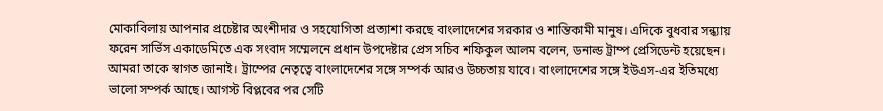মোকাবিলায় আপনার প্রচেষ্টার অংশীদার ও সহযোগিতা প্রত্যাশা করছে বাংলাদেশের সরকার ও শান্তিকামী মানুষ। এদিকে বুধবার সন্ধ্যায় ফরেন সার্ভিস একাডেমিতে এক সংবাদ সম্মেলনে প্রধান উপদেষ্টার প্রেস সচিব শফিকুল আলম বলেন, ডনাল্ড ট্রাম্প প্রেসিডেন্ট হয়েছেন। আমরা তাকে স্বাগত জানাই। ট্রাম্পের নেতৃত্বে বাংলাদেশের সঙ্গে সম্পর্ক আরও উচ্চতায় যাবে। বাংলাদেশের সঙ্গে ইউএস-এর ইতিমধ্যে ভালো সম্পর্ক আছে। আগস্ট বিপ্লবের পর সেটি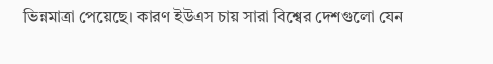ভিন্নমাত্রা পেয়েছে। কারণ ইউএস চায় সারা বিশ্বের দেশগুলো যেন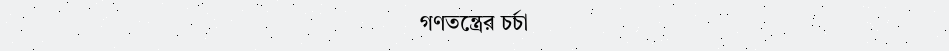গণতন্ত্রের চর্চা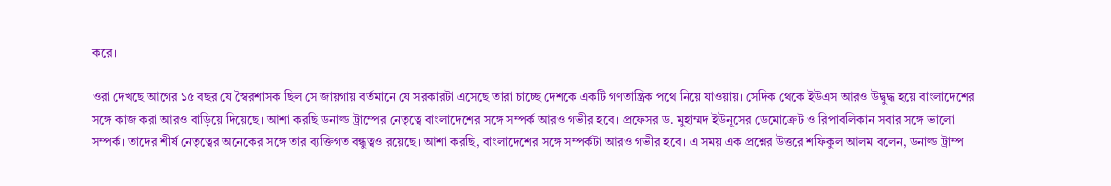করে।

ওরা দেখছে আগের ১৫ বছর যে স্বৈরশাসক ছিল সে জায়গায় বর্তমানে যে সরকারটা এসেছে তারা চাচ্ছে দেশকে একটি গণতান্ত্রিক পথে নিয়ে যাওয়ায়। সেদিক থেকে ইউএস আরও উদ্বুদ্ধ হয়ে বাংলাদেশের সঙ্গে কাজ করা আরও বাড়িয়ে দিয়েছে। আশা করছি ডনাল্ড ট্রাম্পের নেতৃত্বে বাংলাদেশের সঙ্গে সম্পর্ক আরও গভীর হবে। প্রফেসর ড. মুহাম্মদ ইউনূসের ডেমোক্রেট ও রিপাবলিকান সবার সঙ্গে ভালো সম্পর্ক। তাদের শীর্ষ নেতৃত্বের অনেকের সঙ্গে তার ব্যক্তিগত বন্ধুত্বও রয়েছে। আশা করছি, বাংলাদেশের সঙ্গে সম্পর্কটা আরও গভীর হবে। এ সময় এক প্রশ্নের উত্তরে শফিকুল আলম বলেন, ডনাল্ড ট্রাম্প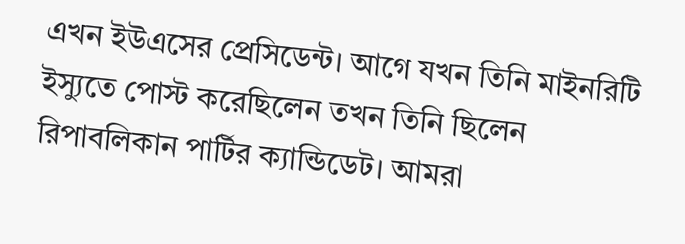এখন ইউএসের প্রেসিডেন্ট। আগে যখন তিনি মাইনরিটি ইস্যুতে পোস্ট করেছিলেন তখন তিনি ছিলেন রিপাবলিকান পার্টির ক্যান্ডিডেট। আমরা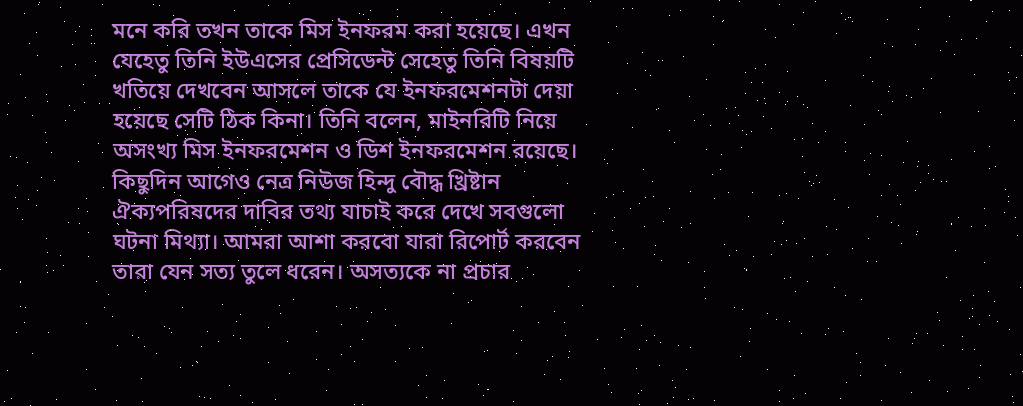মনে করি তখন তাকে মিস ইনফরম করা হয়েছে। এখন যেহেতু তিনি ইউএসের প্রেসিডেন্ট সেহেতু তিনি বিষয়টি খতিয়ে দেখবেন আসলে তাকে যে ইনফরমেশনটা দেয়া হয়েছে সেটি ঠিক কিনা। তিনি বলেন, মাইনরিটি নিয়ে অসংখ্য মিস ইনফরমেশন ও ডিশ ইনফরমেশন রয়েছে। কিছুদিন আগেও নেত্র নিউজ হিন্দু বৌদ্ধ খ্রিষ্টান ঐক্যপরিষদের দাবির তথ্য যাচাই করে দেখে সবগুলো ঘটনা মিথ্যা। আমরা আশা করবো যারা রিপোর্ট করবেন তারা যেন সত্য তুলে ধরেন। অসত্যকে না প্রচার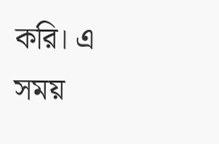করি। এ সময়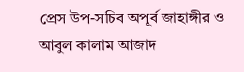প্রেস উপ-সচিব অপূর্ব জাহাঙ্গীর ও আবুল কালাম আজাদ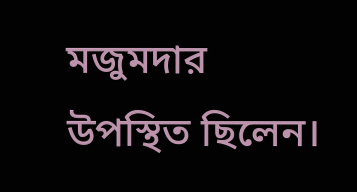মজুমদার উপস্থিত ছিলেন।